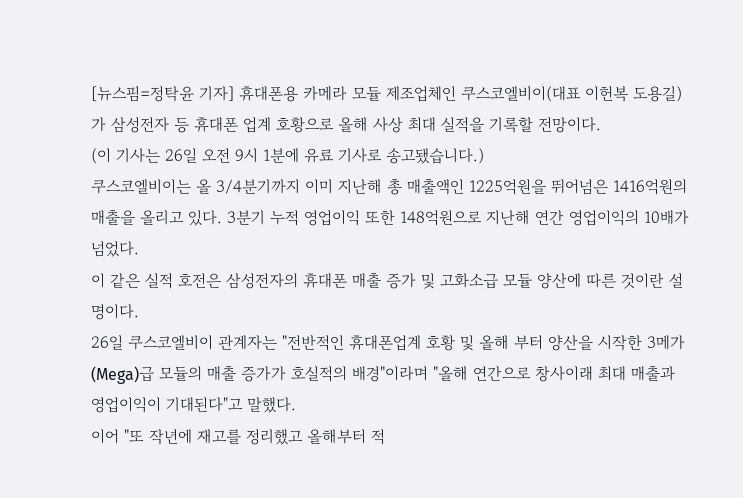[뉴스핌=정탁윤 기자] 휴대폰용 카메라 모듈 제조업체인 쿠스코엘비이(대표 이헌복 도용길)가 삼성전자 등 휴대폰 업계 호황으로 올해 사상 최대 실적을 기록할 전망이다.
(이 기사는 26일 오전 9시 1분에 유료 기사로 송고됐습니다.)
쿠스코엘비이는 올 3/4분기까지 이미 지난해 총 매출액인 1225억원을 뛰어넘은 1416억원의 매출을 올리고 있다. 3분기 누적 영업이익 또한 148억원으로 지난해 연간 영업이익의 10배가 넘었다.
이 같은 실적 호전은 삼성전자의 휴대폰 매출 증가 및 고화소급 모듈 양산에 따른 것이란 설명이다.
26일 쿠스코엘비이 관계자는 "전반적인 휴대폰업계 호황 및 올해 부터 양산을 시작한 3메가(Mega)급 모듈의 매출 증가가 호실적의 배경"이라며 "올해 연간으로 창사이래 최대 매출과 영업이익이 기대된다"고 말했다.
이어 "또 작년에 재고를 정리했고 올해부터 적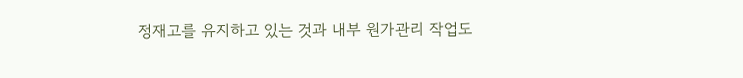정재고를 유지하고 있는 것과 내부 원가관리 작업도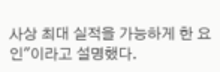사상 최대 실적을 가능하게 한 요인"이라고 설명했다.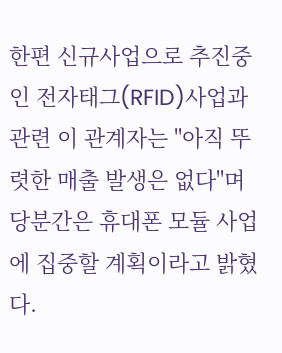한편 신규사업으로 추진중인 전자태그(RFID)사업과 관련 이 관계자는 "아직 뚜렷한 매출 발생은 없다"며 당분간은 휴대폰 모듈 사업에 집중할 계획이라고 밝혔다.